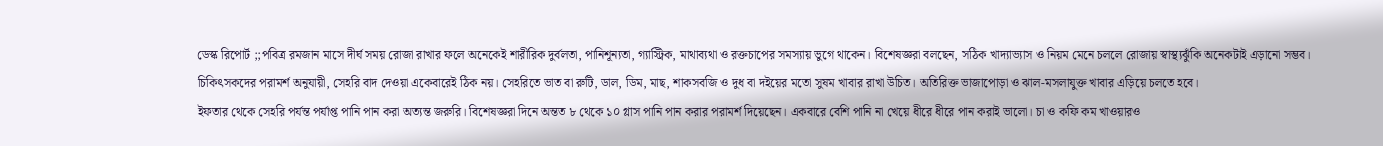ডেস্ক রিপোর্ট ;;পবিত্র রমজান মাসে দীর্ঘ সময় রোজা রাখার ফলে অনেকেই শারীরিক দুর্বলতা, পানিশূন্যতা, গ্যাস্ট্রিক, মাথাব্যথা ও রক্তচাপের সমস্যায় ভুগে থাকেন। বিশেষজ্ঞরা বলছেন, সঠিক খাদ্যাভ্যাস ও নিয়ম মেনে চললে রোজায় স্বাস্থ্যঝুঁকি অনেকটাই এড়ানো সম্ভব।
চিকিৎসকদের পরামর্শ অনুযায়ী, সেহরি বাদ দেওয়া একেবারেই ঠিক নয়। সেহরিতে ভাত বা রুটি, ডাল, ডিম, মাছ, শাকসবজি ও দুধ বা দইয়ের মতো সুষম খাবার রাখা উচিত। অতিরিক্ত ভাজাপোড়া ও ঝাল-মসলাযুক্ত খাবার এড়িয়ে চলতে হবে।
ইফতার থেকে সেহরি পর্যন্ত পর্যাপ্ত পানি পান করা অত্যন্ত জরুরি। বিশেষজ্ঞরা দিনে অন্তত ৮ থেকে ১০ গ্লাস পানি পান করার পরামর্শ দিয়েছেন। একবারে বেশি পানি না খেয়ে ধীরে ধীরে পান করাই ভালো। চা ও কফি কম খাওয়ারও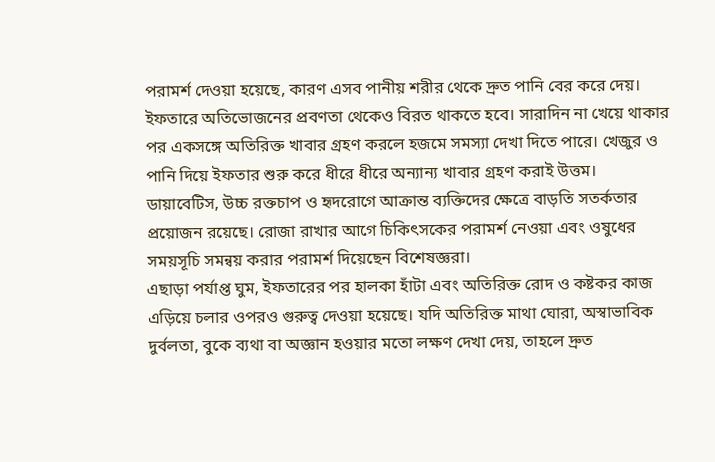পরামর্শ দেওয়া হয়েছে, কারণ এসব পানীয় শরীর থেকে দ্রুত পানি বের করে দেয়।
ইফতারে অতিভোজনের প্রবণতা থেকেও বিরত থাকতে হবে। সারাদিন না খেয়ে থাকার পর একসঙ্গে অতিরিক্ত খাবার গ্রহণ করলে হজমে সমস্যা দেখা দিতে পারে। খেজুর ও পানি দিয়ে ইফতার শুরু করে ধীরে ধীরে অন্যান্য খাবার গ্রহণ করাই উত্তম।
ডায়াবেটিস, উচ্চ রক্তচাপ ও হৃদরোগে আক্রান্ত ব্যক্তিদের ক্ষেত্রে বাড়তি সতর্কতার প্রয়োজন রয়েছে। রোজা রাখার আগে চিকিৎসকের পরামর্শ নেওয়া এবং ওষুধের সময়সূচি সমন্বয় করার পরামর্শ দিয়েছেন বিশেষজ্ঞরা।
এছাড়া পর্যাপ্ত ঘুম, ইফতারের পর হালকা হাঁটা এবং অতিরিক্ত রোদ ও কষ্টকর কাজ এড়িয়ে চলার ওপরও গুরুত্ব দেওয়া হয়েছে। যদি অতিরিক্ত মাথা ঘোরা, অস্বাভাবিক দুর্বলতা, বুকে ব্যথা বা অজ্ঞান হওয়ার মতো লক্ষণ দেখা দেয়, তাহলে দ্রুত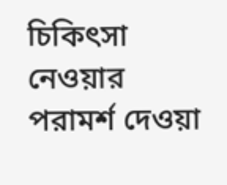চিকিৎসা নেওয়ার পরামর্শ দেওয়া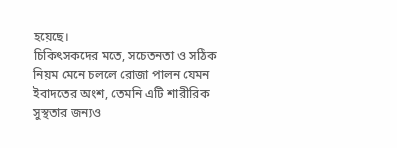হয়েছে।
চিকিৎসকদের মতে, সচেতনতা ও সঠিক নিয়ম মেনে চললে রোজা পালন যেমন ইবাদতের অংশ, তেমনি এটি শারীরিক সুস্থতার জন্যও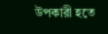উপকারী হতে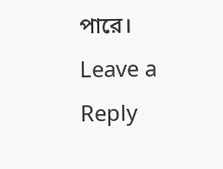পারে।
Leave a Reply